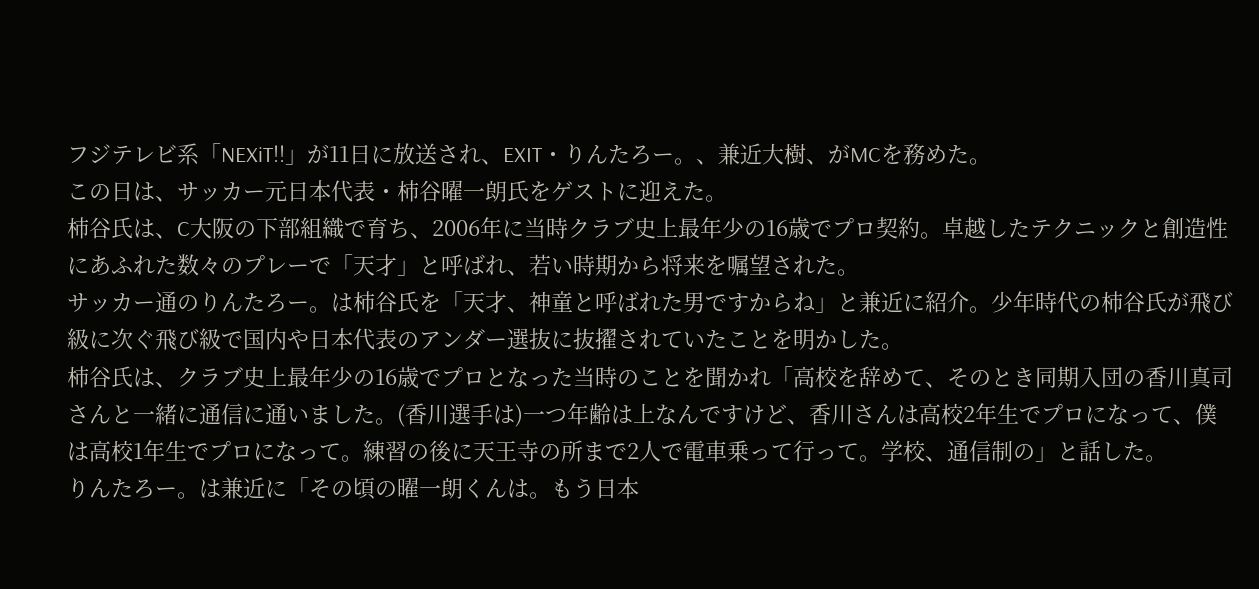フジテレビ系「NEXiT!!」が11日に放送され、EXIT・りんたろー。、兼近大樹、がMCを務めた。
この日は、サッカー元日本代表・柿谷曜一朗氏をゲストに迎えた。
柿谷氏は、C大阪の下部組織で育ち、2006年に当時クラブ史上最年少の16歳でプロ契約。卓越したテクニックと創造性にあふれた数々のプレーで「天才」と呼ばれ、若い時期から将来を嘱望された。
サッカー通のりんたろー。は柿谷氏を「天才、神童と呼ばれた男ですからね」と兼近に紹介。少年時代の柿谷氏が飛び級に次ぐ飛び級で国内や日本代表のアンダー選抜に抜擢されていたことを明かした。
柿谷氏は、クラブ史上最年少の16歳でプロとなった当時のことを聞かれ「高校を辞めて、そのとき同期入団の香川真司さんと一緒に通信に通いました。(香川選手は)一つ年齢は上なんですけど、香川さんは高校2年生でプロになって、僕は高校1年生でプロになって。練習の後に天王寺の所まで2人で電車乗って行って。学校、通信制の」と話した。
りんたろー。は兼近に「その頃の曜一朗くんは。もう日本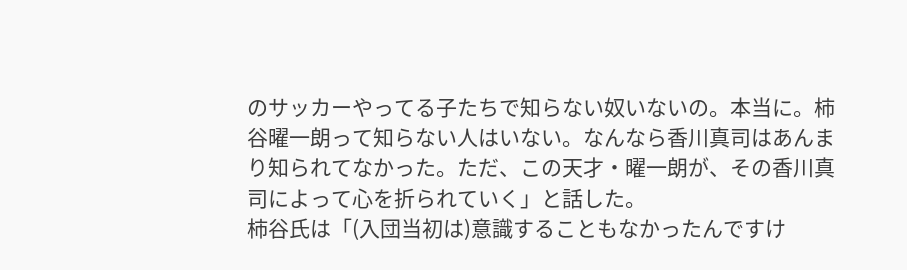のサッカーやってる子たちで知らない奴いないの。本当に。柿谷曜一朗って知らない人はいない。なんなら香川真司はあんまり知られてなかった。ただ、この天才・曜一朗が、その香川真司によって心を折られていく」と話した。
柿谷氏は「(入団当初は)意識することもなかったんですけ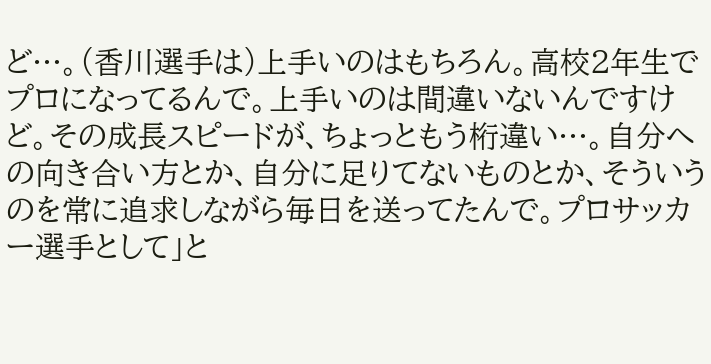ど…。(香川選手は)上手いのはもちろん。高校2年生でプロになってるんで。上手いのは間違いないんですけど。その成長スピードが、ちょっともう桁違い…。自分への向き合い方とか、自分に足りてないものとか、そういうのを常に追求しながら毎日を送ってたんで。プロサッカー選手として」と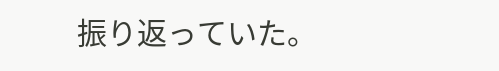振り返っていた。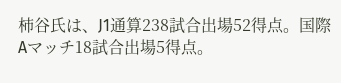柿谷氏は、J1通算238試合出場52得点。国際Aマッチ18試合出場5得点。